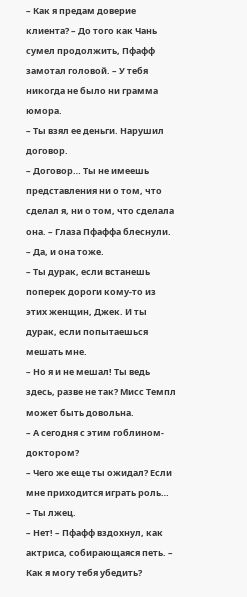– Как я предам доверие клиента? – До того как Чань сумел продолжить, Пфафф замотал головой. – У тебя никогда не было ни грамма юмора.
– Ты взял ее деньги. Нарушил договор.
– Договор… Ты не имеешь представления ни о том, что сделал я, ни о том, что сделала она. – Глаза Пфаффа блеснули. – Да, и она тоже.
– Ты дурак, если встанешь поперек дороги кому-то из этих женщин, Джек. И ты дурак, если попытаешься мешать мне.
– Но я и не мешал! Ты ведь здесь, разве не так? Мисс Темпл может быть довольна.
– А сегодня с этим гоблином-доктором?
– Чего же еще ты ожидал? Если мне приходится играть роль…
– Ты лжец.
– Нет! – Пфафф вздохнул, как актриса, собирающаяся петь. – Как я могу тебя убедить?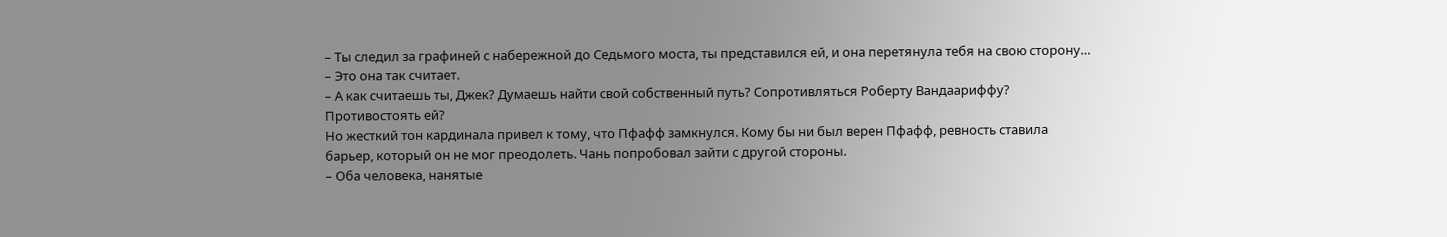– Ты следил за графиней с набережной до Седьмого моста, ты представился ей, и она перетянула тебя на свою сторону…
– Это она так считает.
– А как считаешь ты, Джек? Думаешь найти свой собственный путь? Сопротивляться Роберту Вандаариффу? Противостоять ей?
Но жесткий тон кардинала привел к тому, что Пфафф замкнулся. Кому бы ни был верен Пфафф, ревность ставила барьер, который он не мог преодолеть. Чань попробовал зайти с другой стороны.
– Оба человека, нанятые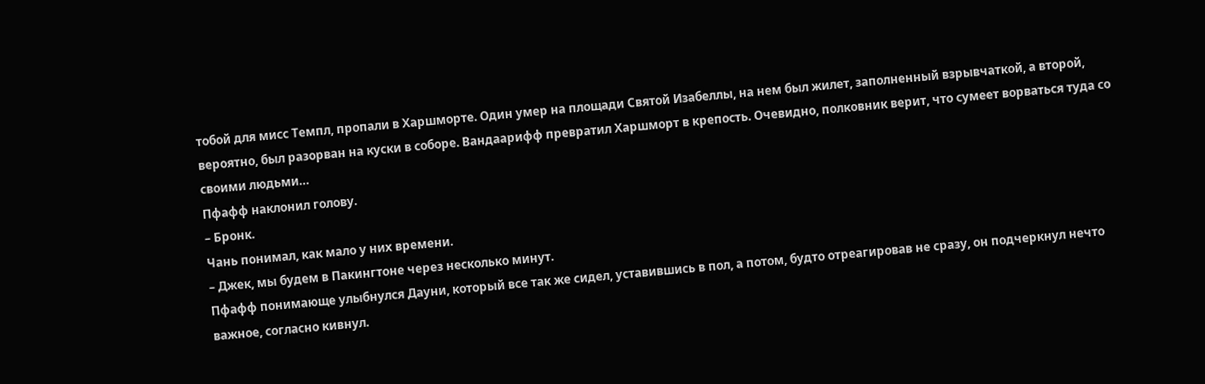тобой для мисс Темпл, пропали в Харшморте. Один умер на площади Святой Изабеллы, на нем был жилет, заполненный взрывчаткой, а второй, вероятно, был разорван на куски в соборе. Вандаарифф превратил Харшморт в крепость. Очевидно, полковник верит, что сумеет ворваться туда со своими людьми…
Пфафф наклонил голову.
– Бронк.
Чань понимал, как мало у них времени.
– Джек, мы будем в Пакингтоне через несколько минут.
Пфафф понимающе улыбнулся Дауни, который все так же сидел, уставившись в пол, а потом, будто отреагировав не сразу, он подчеркнул нечто важное, согласно кивнул.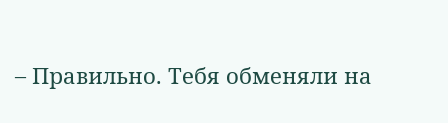– Правильно. Тебя обменяли на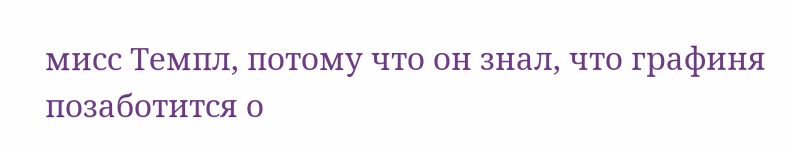мисс Темпл, потому что он знал, что графиня позаботится о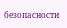безопасности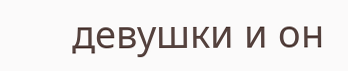девушки и он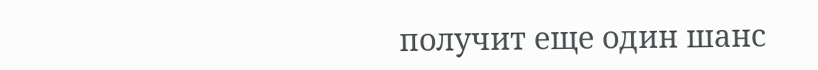получит еще один шанс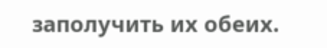заполучить их обеих.